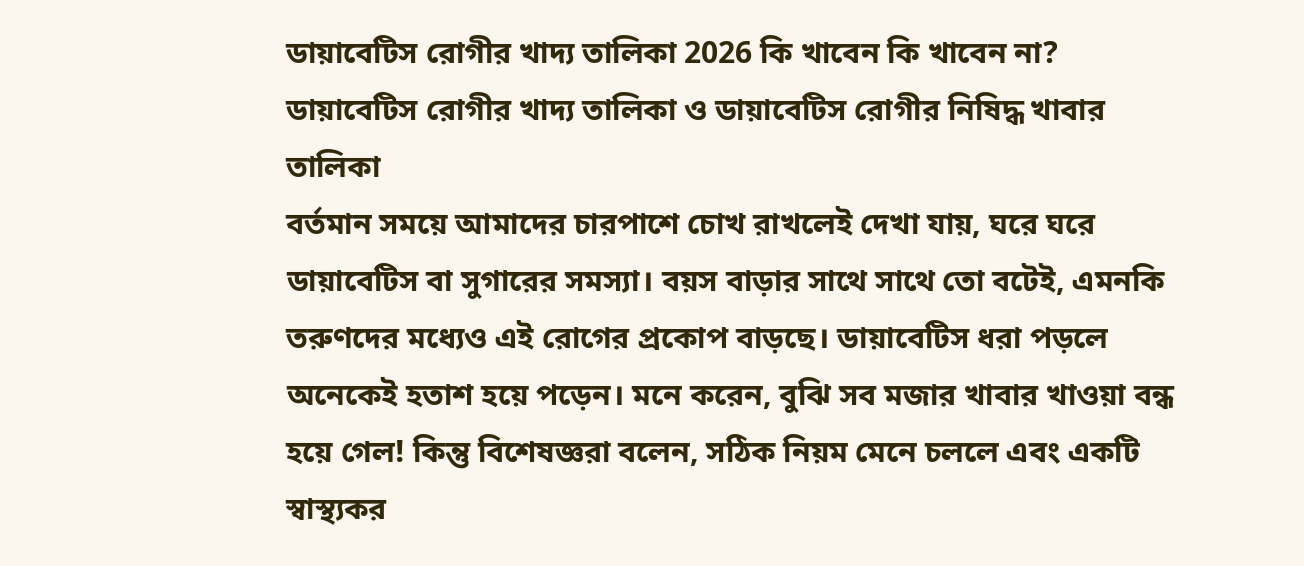ডায়াবেটিস রোগীর খাদ্য তালিকা 2026 কি খাবেন কি খাবেন না?
ডায়াবেটিস রোগীর খাদ্য তালিকা ও ডায়াবেটিস রোগীর নিষিদ্ধ খাবার তালিকা
বর্তমান সময়ে আমাদের চারপাশে চোখ রাখলেই দেখা যায়, ঘরে ঘরে ডায়াবেটিস বা সুগারের সমস্যা। বয়স বাড়ার সাথে সাথে তো বটেই, এমনকি তরুণদের মধ্যেও এই রোগের প্রকোপ বাড়ছে। ডায়াবেটিস ধরা পড়লে অনেকেই হতাশ হয়ে পড়েন। মনে করেন, বুঝি সব মজার খাবার খাওয়া বন্ধ হয়ে গেল! কিন্তু বিশেষজ্ঞরা বলেন, সঠিক নিয়ম মেনে চললে এবং একটি স্বাস্থ্যকর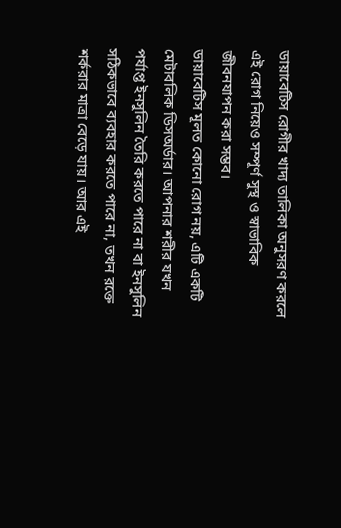ডায়াবেটিস রোগীর খাদ্য তালিকা অনুসরণ করলে এই রোগ নিয়েও সম্পূর্ণ সুস্থ ও স্বাভাবিক জীবনযাপন করা সম্ভব।
ডায়াবেটিস মূলত কোনো রোগ নয়, এটি একটি মেটাবলিক ডিসঅর্ডার। আপনার শরীর যখন পর্যাপ্ত ইনসুলিন তৈরি করতে পারে না বা ইনসুলিন সঠিকভাবে ব্যবহার করতে পারে না, তখন রক্তে শর্করার মাত্রা বেড়ে যায়। আর এই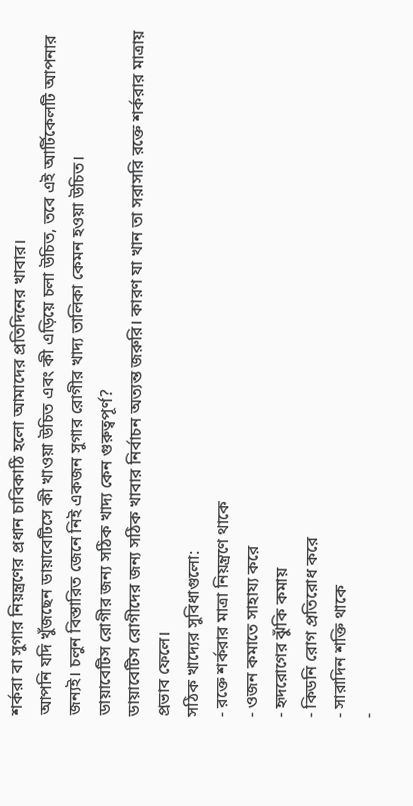শর্করা বা সুগার নিয়ন্ত্রণের প্রধান চাবিকাঠি হলো আমাদের প্রতিদিনের খাবার।
আপনি যদি খুঁজছেন ডায়াবেটিসে কী খাওয়া উচিত এবং কী এড়িয়ে চলা উচিত, তবে এই আর্টিকেলটি আপনার জন্যই। চলুন বিস্তারিত জেনে নিই একজন সুগার রোগীর খাদ্য তালিকা কেমন হওয়া উচিত।
ডায়াবেটিস রোগীর জন্য সঠিক খাদ্য কেন গুরুত্বপূর্ণ?
ডায়াবেটিস রোগীদের জন্য সঠিক খাবার নির্বাচন অত্যন্ত জরুরি। কারণ যা খান তা সরাসরি রক্তে শর্করার মাত্রায় প্রভাব ফেলে।
সঠিক খাদ্যের সুবিধাগুলো:
- রক্তে শর্করার মাত্রা নিয়ন্ত্রণে থাকে
- ওজন কমাতে সাহায্য করে
- হৃদরোগের ঝুঁকি কমায়
- কিডনি রোগ প্রতিরোধ করে
- সারাদিন শক্তি থাকে
-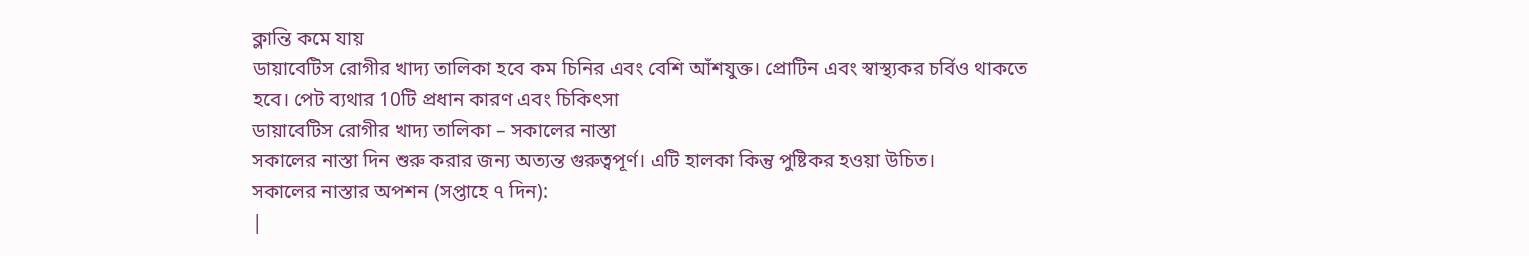ক্লান্তি কমে যায়
ডায়াবেটিস রোগীর খাদ্য তালিকা হবে কম চিনির এবং বেশি আঁশযুক্ত। প্রোটিন এবং স্বাস্থ্যকর চর্বিও থাকতে হবে। পেট ব্যথার 10টি প্রধান কারণ এবং চিকিৎসা
ডায়াবেটিস রোগীর খাদ্য তালিকা – সকালের নাস্তা
সকালের নাস্তা দিন শুরু করার জন্য অত্যন্ত গুরুত্বপূর্ণ। এটি হালকা কিন্তু পুষ্টিকর হওয়া উচিত।
সকালের নাস্তার অপশন (সপ্তাহে ৭ দিন):
|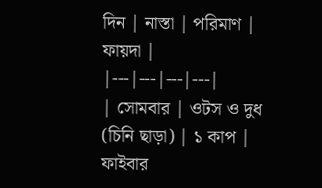দিন | নাস্তা | পরিমাণ | ফায়দা |
|---|---|---|---|
| সোমবার | ওটস ও দুধ (চিনি ছাড়া) | ১ কাপ | ফাইবার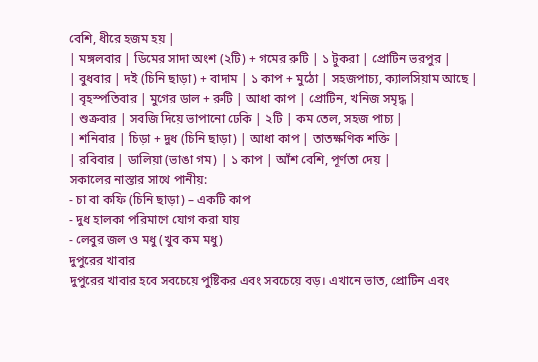বেশি, ধীরে হজম হয় |
| মঙ্গলবার | ডিমের সাদা অংশ (২টি) + গমের রুটি | ১ টুকরা | প্রোটিন ভরপুর |
| বুধবার | দই (চিনি ছাড়া) + বাদাম | ১ কাপ + মুঠো | সহজপাচ্য, ক্যালসিয়াম আছে |
| বৃহস্পতিবার | মুগের ডাল + রুটি | আধা কাপ | প্রোটিন, খনিজ সমৃদ্ধ |
| শুক্রবার | সবজি দিয়ে ভাপানো ঢেকি | ২টি | কম তেল, সহজ পাচ্য |
| শনিবার | চিড়া + দুধ (চিনি ছাড়া) | আধা কাপ | তাতক্ষণিক শক্তি |
| রবিবার | ডালিয়া (ভাঙা গম) | ১ কাপ | আঁশ বেশি, পূর্ণতা দেয় |
সকালের নাস্তার সাথে পানীয়:
- চা বা কফি (চিনি ছাড়া) – একটি কাপ
- দুধ হালকা পরিমাণে যোগ করা যায়
- লেবুর জল ও মধু (খুব কম মধু)
দুপুরের খাবার
দুপুরের খাবার হবে সবচেয়ে পুষ্টিকর এবং সবচেয়ে বড়। এখানে ভাত, প্রোটিন এবং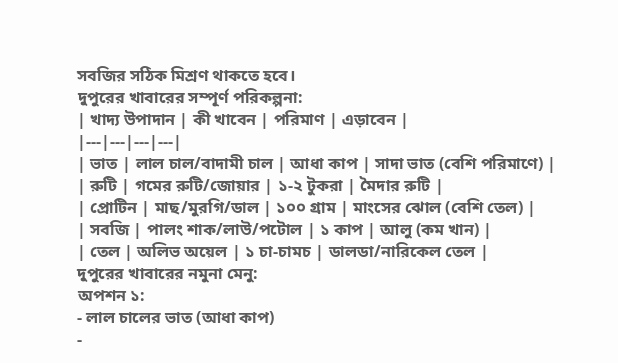সবজির সঠিক মিশ্রণ থাকতে হবে।
দুপুরের খাবারের সম্পূর্ণ পরিকল্পনা:
| খাদ্য উপাদান | কী খাবেন | পরিমাণ | এড়াবেন |
|---|---|---|---|
| ভাত | লাল চাল/বাদামী চাল | আধা কাপ | সাদা ভাত (বেশি পরিমাণে) |
| রুটি | গমের রুটি/জোয়ার | ১-২ টুকরা | মৈদার রুটি |
| প্রোটিন | মাছ/মুরগি/ডাল | ১০০ গ্রাম | মাংসের ঝোল (বেশি তেল) |
| সবজি | পালং শাক/লাউ/পটোল | ১ কাপ | আলু (কম খান) |
| তেল | অলিভ অয়েল | ১ চা-চামচ | ডালডা/নারিকেল তেল |
দুপুরের খাবারের নমুনা মেনু:
অপশন ১:
- লাল চালের ভাত (আধা কাপ)
-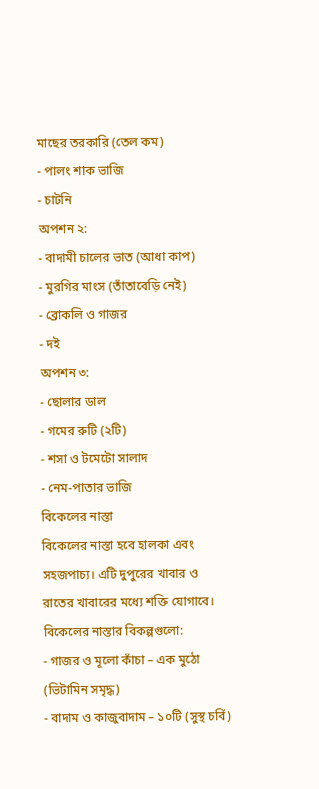মাছের তরকারি (তেল কম)
- পালং শাক ভাজি
- চাটনি
অপশন ২:
- বাদামী চালের ভাত (আধা কাপ)
- মুরগির মাংস (তাঁতাবেড়ি নেই)
- ব্রোকলি ও গাজর
- দই
অপশন ৩:
- ছোলার ডাল
- গমের রুটি (২টি)
- শসা ও টমেটো সালাদ
- নেম-পাতার ভাজি
বিকেলের নাস্তা
বিকেলের নাস্তা হবে হালকা এবং সহজপাচ্য। এটি দুপুরের খাবার ও রাতের খাবারের মধ্যে শক্তি যোগাবে।
বিকেলের নাস্তার বিকল্পগুলো:
- গাজর ও মূলো কাঁচা – এক মুঠো (ভিটামিন সমৃদ্ধ)
- বাদাম ও কাজুবাদাম – ১০টি (সুস্থ চর্বি)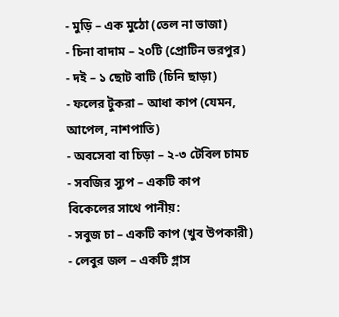- মুড়ি – এক মুঠো (তেল না ভাজা)
- চিনা বাদাম – ২০টি (প্রোটিন ভরপুর)
- দই – ১ ছোট বাটি (চিনি ছাড়া)
- ফলের টুকরা – আধা কাপ (যেমন, আপেল, নাশপাতি)
- অবসেবা বা চিড়া – ২-৩ টেবিল চামচ
- সবজির স্যুপ – একটি কাপ
বিকেলের সাথে পানীয়:
- সবুজ চা – একটি কাপ (খুব উপকারী)
- লেবুর জল – একটি গ্লাস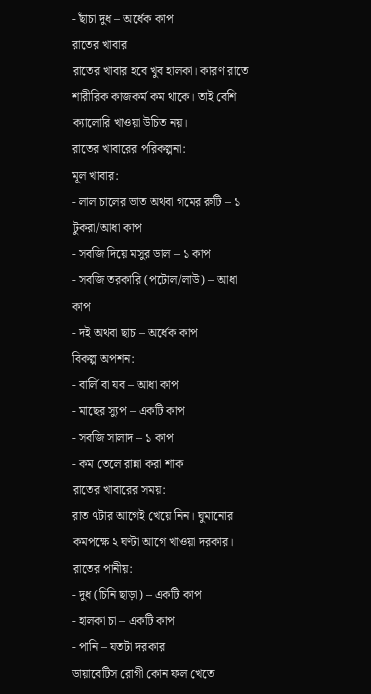- ছাঁচা দুধ – অর্ধেক কাপ
রাতের খাবার
রাতের খাবার হবে খুব হালকা। কারণ রাতে শারীরিক কাজকর্ম কম থাকে। তাই বেশি ক্যালোরি খাওয়া উচিত নয়।
রাতের খাবারের পরিকল্পনা:
মূল খাবার:
- লাল চালের ভাত অথবা গমের রুটি – ১ টুকরা/আধা কাপ
- সবজি দিয়ে মসুর ডাল – ১ কাপ
- সবজি তরকারি (পটোল/লাউ) – আধা কাপ
- দই অথবা ছাচ – অর্ধেক কাপ
বিকল্প অপশন:
- বার্লি বা যব – আধা কাপ
- মাছের স্যুপ – একটি কাপ
- সবজি সালাদ – ১ কাপ
- কম তেলে রান্না করা শাক
রাতের খাবারের সময়:
রাত ৭টার আগেই খেয়ে নিন। ঘুমানোর কমপক্ষে ২ ঘণ্টা আগে খাওয়া দরকার।
রাতের পানীয়:
- দুধ (চিনি ছাড়া) – একটি কাপ
- হালকা চা – একটি কাপ
- পানি – যতটা দরকার
ডায়াবেটিস রোগী কোন ফল খেতে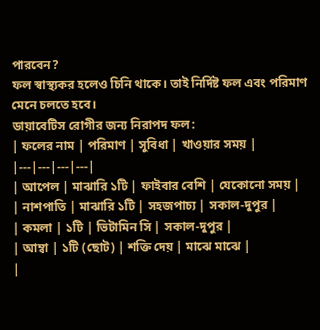পারবেন?
ফল স্বাস্থ্যকর হলেও চিনি থাকে। তাই নির্দিষ্ট ফল এবং পরিমাণ মেনে চলতে হবে।
ডায়াবেটিস রোগীর জন্য নিরাপদ ফল:
| ফলের নাম | পরিমাণ | সুবিধা | খাওয়ার সময় |
|---|---|---|---|
| আপেল | মাঝারি ১টি | ফাইবার বেশি | যেকোনো সময় |
| নাশপাতি | মাঝারি ১টি | সহজপাচ্য | সকাল-দুপুর |
| কমলা | ১টি | ভিটামিন সি | সকাল-দুপুর |
| আম্বা | ১টি (ছোট) | শক্তি দেয় | মাঝে মাঝে |
|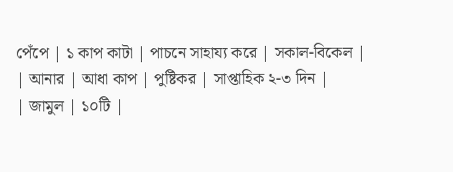পেঁপে | ১ কাপ কাটা | পাচনে সাহায্য করে | সকাল-বিকেল |
| আনার | আধা কাপ | পুষ্টিকর | সাপ্তাহিক ২-৩ দিন |
| জামুল | ১০টি |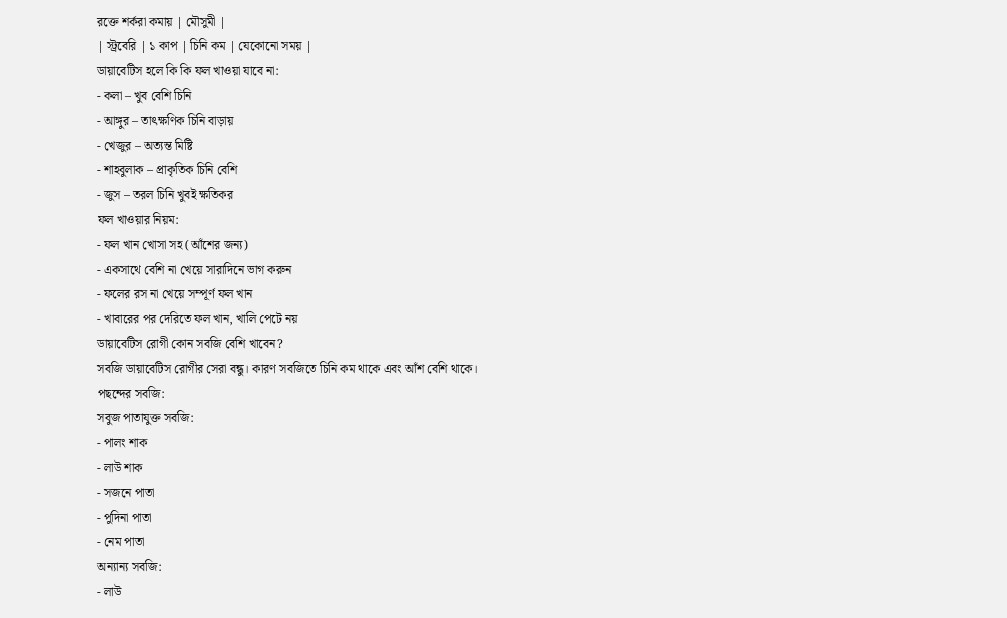রক্তে শর্করা কমায় | মৌসুমী |
| স্ট্রবেরি | ১ কাপ | চিনি কম | যেকোনো সময় |
ডায়াবেটিস হলে কি কি ফল খাওয়া যাবে না:
- কলা – খুব বেশি চিনি
- আঙ্গুর – তাৎক্ষণিক চিনি বাড়ায়
- খেজুর – অত্যন্ত মিষ্টি
- শাহবুলাক – প্রাকৃতিক চিনি বেশি
- জুস – তরল চিনি খুবই ক্ষতিকর
ফল খাওয়ার নিয়ম:
- ফল খান খোসা সহ (আঁশের জন্য)
- একসাথে বেশি না খেয়ে সারাদিনে ভাগ করুন
- ফলের রস না খেয়ে সম্পূর্ণ ফল খান
- খাবারের পর দেরিতে ফল খান, খালি পেটে নয়
ডায়াবেটিস রোগী কোন সবজি বেশি খাবেন?
সবজি ডায়াবেটিস রোগীর সেরা বন্ধু। কারণ সবজিতে চিনি কম থাকে এবং আঁশ বেশি থাকে।
পছন্দের সবজি:
সবুজ পাতাযুক্ত সবজি:
- পালং শাক
- লাউ শাক
- সজনে পাতা
- পুদিনা পাতা
- নেম পাতা
অন্যান্য সবজি:
- লাউ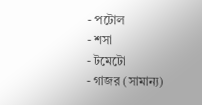- পটোল
- শসা
- টমেটো
- গাজর (সামান্য)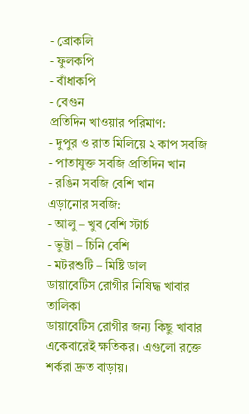- ব্রোকলি
- ফুলকপি
- বাঁধাকপি
- বেগুন
প্রতিদিন খাওয়ার পরিমাণ:
- দুপুর ও রাত মিলিয়ে ২ কাপ সবজি
- পাতাযুক্ত সবজি প্রতিদিন খান
- রঙিন সবজি বেশি খান
এড়ানোর সবজি:
- আলু – খুব বেশি স্টার্চ
- ভুট্টা – চিনি বেশি
- মটরশুটি – মিষ্টি ডাল
ডায়াবেটিস রোগীর নিষিদ্ধ খাবার তালিকা
ডায়াবেটিস রোগীর জন্য কিছু খাবার একেবারেই ক্ষতিকর। এগুলো রক্তে শর্করা দ্রুত বাড়ায়।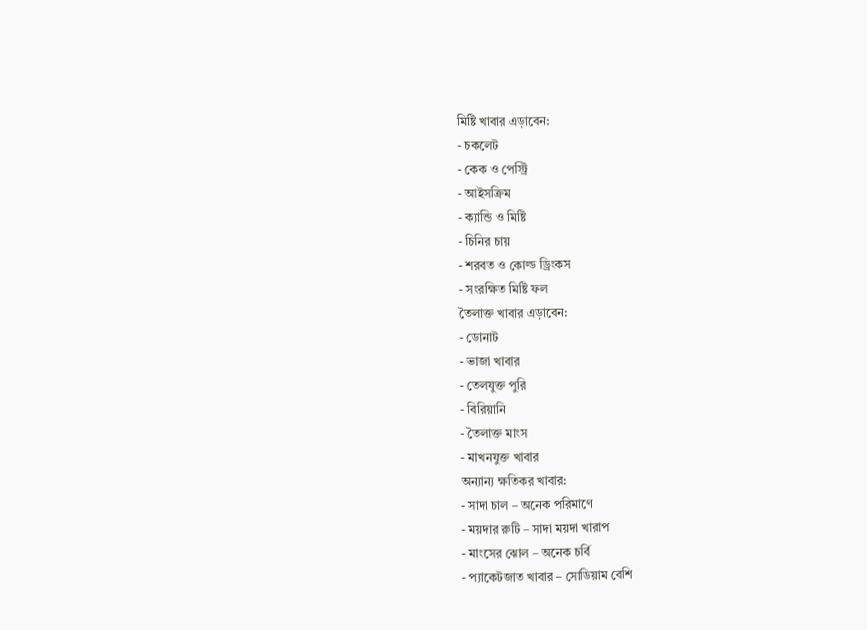মিষ্টি খাবার এড়াবেন:
- চকলেট
- কেক ও পেস্ট্রি
- আইসক্রিম
- ক্যান্ডি ও মিষ্টি
- চিনির চায়
- শরবত ও কোল্ড ড্রিংকস
- সংরক্ষিত মিষ্টি ফল
তৈলাক্ত খাবার এড়াবেন:
- ডোনাট
- ভাজা খাবার
- তেলযুক্ত পুরি
- বিরিয়ানি
- তৈলাক্ত মাংস
- মাখনযুক্ত খাবার
অন্যান্য ক্ষতিকর খাবার:
- সাদা চাল – অনেক পরিমাণে
- ময়দার রুটি – সাদা ময়দা খারাপ
- মাংসের ঝোল – অনেক চর্বি
- প্যাকেটজাত খাবার – সোডিয়াম বেশি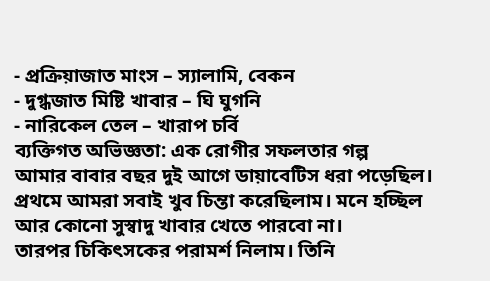- প্রক্রিয়াজাত মাংস – স্যালামি, বেকন
- দুগ্ধজাত মিষ্টি খাবার – ঘি ঘুগনি
- নারিকেল তেল – খারাপ চর্বি
ব্যক্তিগত অভিজ্ঞতা: এক রোগীর সফলতার গল্প
আমার বাবার বছর দুই আগে ডায়াবেটিস ধরা পড়েছিল। প্রথমে আমরা সবাই খুব চিন্তা করেছিলাম। মনে হচ্ছিল আর কোনো সুস্বাদু খাবার খেতে পারবো না।
তারপর চিকিৎসকের পরামর্শ নিলাম। তিনি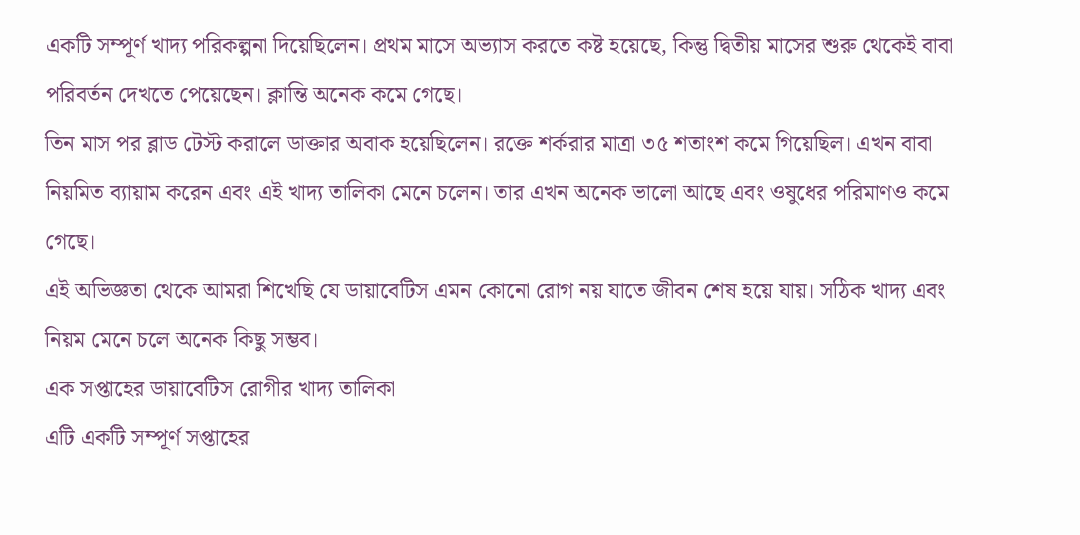একটি সম্পূর্ণ খাদ্য পরিকল্পনা দিয়েছিলেন। প্রথম মাসে অভ্যাস করতে কষ্ট হয়েছে, কিন্তু দ্বিতীয় মাসের শুরু থেকেই বাবা পরিবর্তন দেখতে পেয়েছেন। ক্লান্তি অনেক কমে গেছে।
তিন মাস পর ব্লাড টেস্ট করালে ডাক্তার অবাক হয়েছিলেন। রক্তে শর্করার মাত্রা ৩৫ শতাংশ কমে গিয়েছিল। এখন বাবা নিয়মিত ব্যায়াম করেন এবং এই খাদ্য তালিকা মেনে চলেন। তার এখন অনেক ভালো আছে এবং ওষুধের পরিমাণও কমে গেছে।
এই অভিজ্ঞতা থেকে আমরা শিখেছি যে ডায়াবেটিস এমন কোনো রোগ নয় যাতে জীবন শেষ হয়ে যায়। সঠিক খাদ্য এবং নিয়ম মেনে চলে অনেক কিছু সম্ভব।
এক সপ্তাহের ডায়াবেটিস রোগীর খাদ্য তালিকা
এটি একটি সম্পূর্ণ সপ্তাহের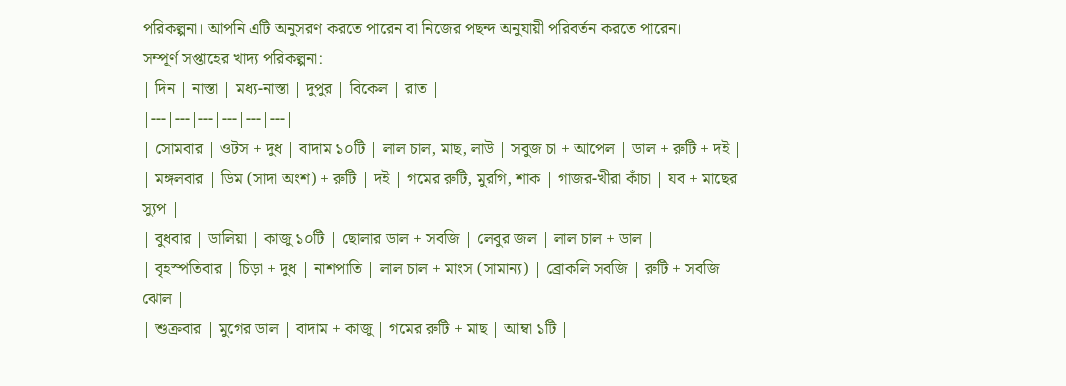পরিকল্পনা। আপনি এটি অনুসরণ করতে পারেন বা নিজের পছন্দ অনুযায়ী পরিবর্তন করতে পারেন।
সম্পূর্ণ সপ্তাহের খাদ্য পরিকল্পনা:
| দিন | নাস্তা | মধ্য-নাস্তা | দুপুর | বিকেল | রাত |
|---|---|---|---|---|---|
| সোমবার | ওটস + দুধ | বাদাম ১০টি | লাল চাল, মাছ, লাউ | সবুজ চা + আপেল | ডাল + রুটি + দই |
| মঙ্গলবার | ডিম (সাদা অংশ) + রুটি | দই | গমের রুটি, মুরগি, শাক | গাজর-খীরা কাঁচা | যব + মাছের স্যুপ |
| বুধবার | ডালিয়া | কাজু ১০টি | ছোলার ডাল + সবজি | লেবুর জল | লাল চাল + ডাল |
| বৃহস্পতিবার | চিড়া + দুধ | নাশপাতি | লাল চাল + মাংস (সামান্য) | ব্রোকলি সবজি | রুটি + সবজি ঝোল |
| শুক্রবার | মুগের ডাল | বাদাম + কাজু | গমের রুটি + মাছ | আম্বা ১টি |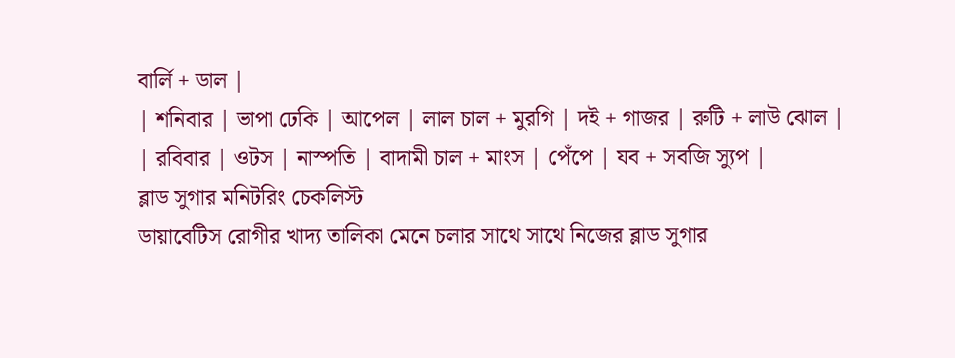বার্লি + ডাল |
| শনিবার | ভাপা ঢেকি | আপেল | লাল চাল + মুরগি | দই + গাজর | রুটি + লাউ ঝোল |
| রবিবার | ওটস | নাস্পতি | বাদামী চাল + মাংস | পেঁপে | যব + সবজি স্যুপ |
ব্লাড সুগার মনিটরিং চেকলিস্ট
ডায়াবেটিস রোগীর খাদ্য তালিকা মেনে চলার সাথে সাথে নিজের ব্লাড সুগার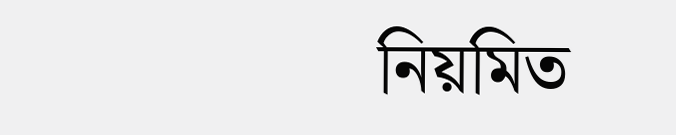নিয়মিত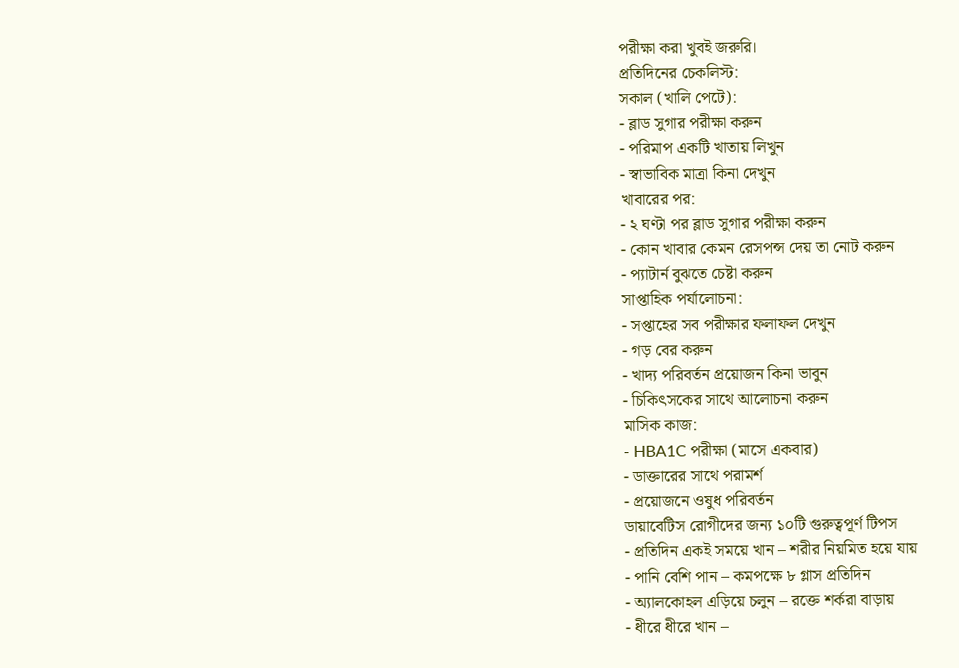পরীক্ষা করা খুবই জরুরি।
প্রতিদিনের চেকলিস্ট:
সকাল (খালি পেটে):
- ব্লাড সুগার পরীক্ষা করুন
- পরিমাপ একটি খাতায় লিখুন
- স্বাভাবিক মাত্রা কিনা দেখুন
খাবারের পর:
- ২ ঘণ্টা পর ব্লাড সুগার পরীক্ষা করুন
- কোন খাবার কেমন রেসপন্স দেয় তা নোট করুন
- প্যাটার্ন বুঝতে চেষ্টা করুন
সাপ্তাহিক পর্যালোচনা:
- সপ্তাহের সব পরীক্ষার ফলাফল দেখুন
- গড় বের করুন
- খাদ্য পরিবর্তন প্রয়োজন কিনা ভাবুন
- চিকিৎসকের সাথে আলোচনা করুন
মাসিক কাজ:
- HBA1C পরীক্ষা (মাসে একবার)
- ডাক্তারের সাথে পরামর্শ
- প্রয়োজনে ওষুধ পরিবর্তন
ডায়াবেটিস রোগীদের জন্য ১০টি গুরুত্বপূর্ণ টিপস
- প্রতিদিন একই সময়ে খান – শরীর নিয়মিত হয়ে যায়
- পানি বেশি পান – কমপক্ষে ৮ গ্লাস প্রতিদিন
- অ্যালকোহল এড়িয়ে চলুন – রক্তে শর্করা বাড়ায়
- ধীরে ধীরে খান –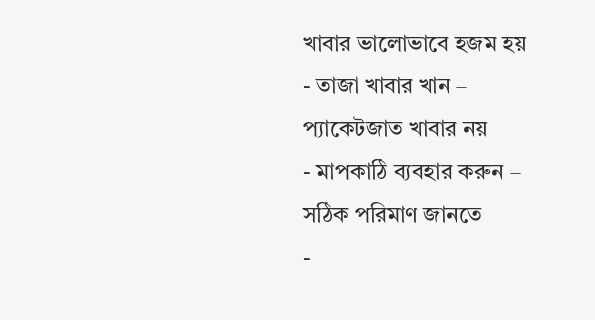খাবার ভালোভাবে হজম হয়
- তাজা খাবার খান – প্যাকেটজাত খাবার নয়
- মাপকাঠি ব্যবহার করুন – সঠিক পরিমাণ জানতে
-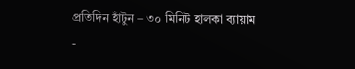প্রতিদিন হাঁটুন – ৩০ মিনিট হালকা ব্যায়াম
-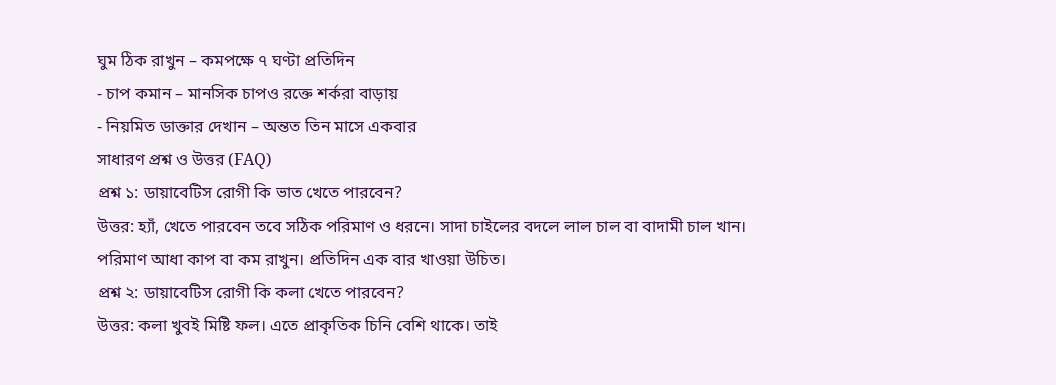ঘুম ঠিক রাখুন – কমপক্ষে ৭ ঘণ্টা প্রতিদিন
- চাপ কমান – মানসিক চাপও রক্তে শর্করা বাড়ায়
- নিয়মিত ডাক্তার দেখান – অন্তত তিন মাসে একবার
সাধারণ প্রশ্ন ও উত্তর (FAQ)
প্রশ্ন ১: ডায়াবেটিস রোগী কি ভাত খেতে পারবেন?
উত্তর: হ্যাঁ, খেতে পারবেন তবে সঠিক পরিমাণ ও ধরনে। সাদা চাইলের বদলে লাল চাল বা বাদামী চাল খান। পরিমাণ আধা কাপ বা কম রাখুন। প্রতিদিন এক বার খাওয়া উচিত।
প্রশ্ন ২: ডায়াবেটিস রোগী কি কলা খেতে পারবেন?
উত্তর: কলা খুবই মিষ্টি ফল। এতে প্রাকৃতিক চিনি বেশি থাকে। তাই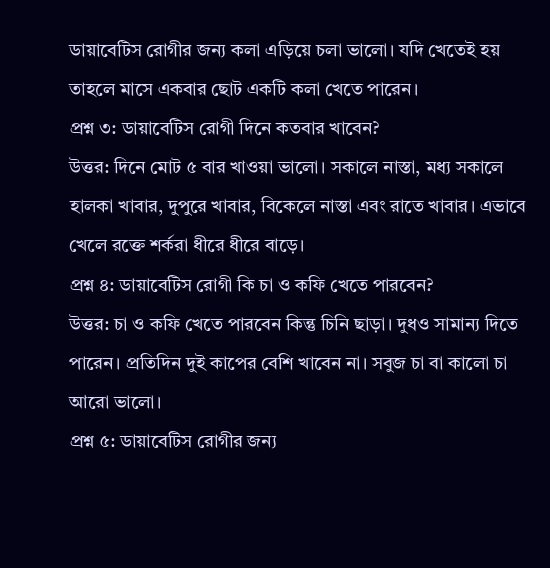ডায়াবেটিস রোগীর জন্য কলা এড়িয়ে চলা ভালো। যদি খেতেই হয় তাহলে মাসে একবার ছোট একটি কলা খেতে পারেন।
প্রশ্ন ৩: ডায়াবেটিস রোগী দিনে কতবার খাবেন?
উত্তর: দিনে মোট ৫ বার খাওয়া ভালো। সকালে নাস্তা, মধ্য সকালে হালকা খাবার, দুপুরে খাবার, বিকেলে নাস্তা এবং রাতে খাবার। এভাবে খেলে রক্তে শর্করা ধীরে ধীরে বাড়ে।
প্রশ্ন ৪: ডায়াবেটিস রোগী কি চা ও কফি খেতে পারবেন?
উত্তর: চা ও কফি খেতে পারবেন কিন্তু চিনি ছাড়া। দুধও সামান্য দিতে পারেন। প্রতিদিন দুই কাপের বেশি খাবেন না। সবুজ চা বা কালো চা আরো ভালো।
প্রশ্ন ৫: ডায়াবেটিস রোগীর জন্য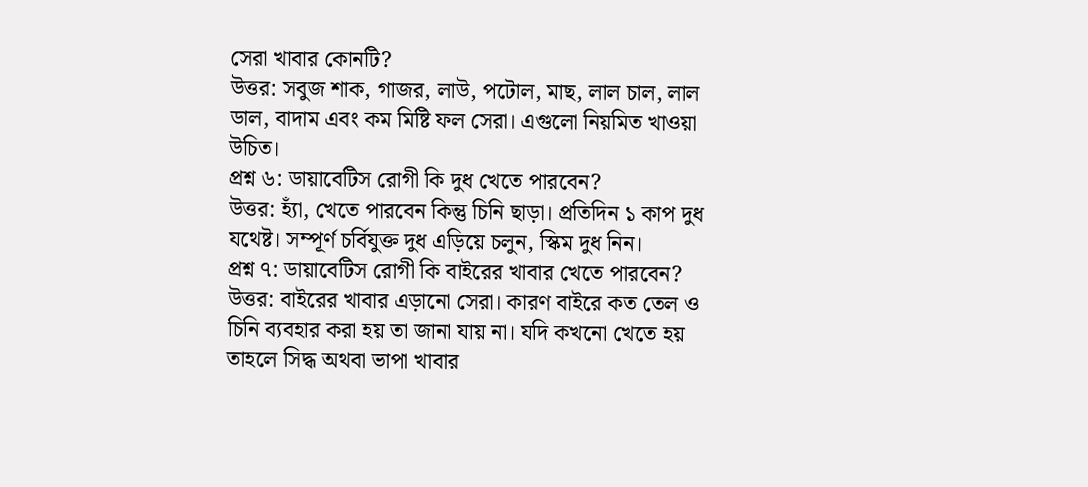সেরা খাবার কোনটি?
উত্তর: সবুজ শাক, গাজর, লাউ, পটোল, মাছ, লাল চাল, লাল ডাল, বাদাম এবং কম মিষ্টি ফল সেরা। এগুলো নিয়মিত খাওয়া উচিত।
প্রশ্ন ৬: ডায়াবেটিস রোগী কি দুধ খেতে পারবেন?
উত্তর: হ্যাঁ, খেতে পারবেন কিন্তু চিনি ছাড়া। প্রতিদিন ১ কাপ দুধ যথেষ্ট। সম্পূর্ণ চর্বিযুক্ত দুধ এড়িয়ে চলুন, স্কিম দুধ নিন।
প্রশ্ন ৭: ডায়াবেটিস রোগী কি বাইরের খাবার খেতে পারবেন?
উত্তর: বাইরের খাবার এড়ানো সেরা। কারণ বাইরে কত তেল ও চিনি ব্যবহার করা হয় তা জানা যায় না। যদি কখনো খেতে হয় তাহলে সিদ্ধ অথবা ভাপা খাবার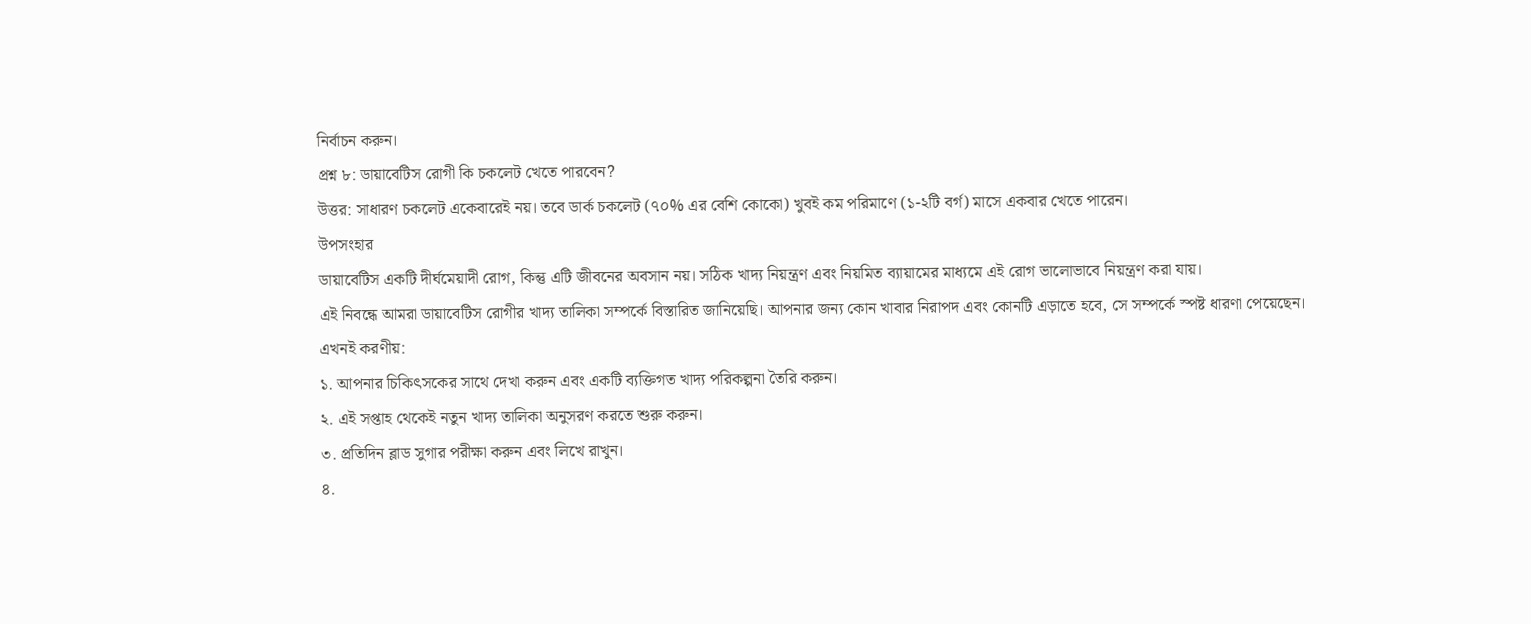নির্বাচন করুন।
প্রশ্ন ৮: ডায়াবেটিস রোগী কি চকলেট খেতে পারবেন?
উত্তর: সাধারণ চকলেট একেবারেই নয়। তবে ডার্ক চকলেট (৭০% এর বেশি কোকো) খুবই কম পরিমাণে (১-২টি বর্গ) মাসে একবার খেতে পারেন।
উপসংহার
ডায়াবেটিস একটি দীর্ঘমেয়াদী রোগ, কিন্তু এটি জীবনের অবসান নয়। সঠিক খাদ্য নিয়ন্ত্রণ এবং নিয়মিত ব্যায়ামের মাধ্যমে এই রোগ ভালোভাবে নিয়ন্ত্রণ করা যায়।
এই নিবন্ধে আমরা ডায়াবেটিস রোগীর খাদ্য তালিকা সম্পর্কে বিস্তারিত জানিয়েছি। আপনার জন্য কোন খাবার নিরাপদ এবং কোনটি এড়াতে হবে, সে সম্পর্কে স্পষ্ট ধারণা পেয়েছেন।
এখনই করণীয়:
১. আপনার চিকিৎসকের সাথে দেখা করুন এবং একটি ব্যক্তিগত খাদ্য পরিকল্পনা তৈরি করুন।
২. এই সপ্তাহ থেকেই নতুন খাদ্য তালিকা অনুসরণ করতে শুরু করুন।
৩. প্রতিদিন ব্লাড সুগার পরীক্ষা করুন এবং লিখে রাখুন।
৪.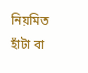নিয়মিত হাঁটা বা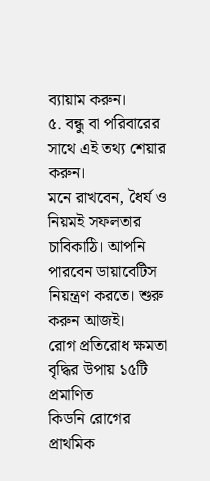ব্যায়াম করুন।
৫. বন্ধু বা পরিবারের সাথে এই তথ্য শেয়ার করুন।
মনে রাখবেন, ধৈর্য ও নিয়মই সফলতার চাবিকাঠি। আপনি পারবেন ডায়াবেটিস নিয়ন্ত্রণ করতে। শুরু করুন আজই।
রোগ প্রতিরোধ ক্ষমতা বৃদ্ধির উপায় ১৫টি প্রমাণিত
কিডনি রোগের প্রাথমিক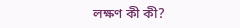লক্ষণ কী কী?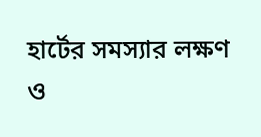হার্টের সমস্যার লক্ষণ ও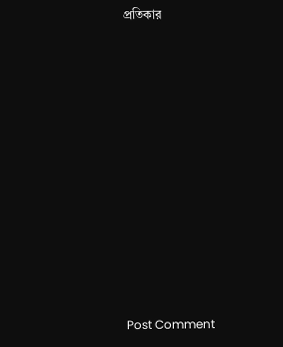প্রতিকার













Post Comment